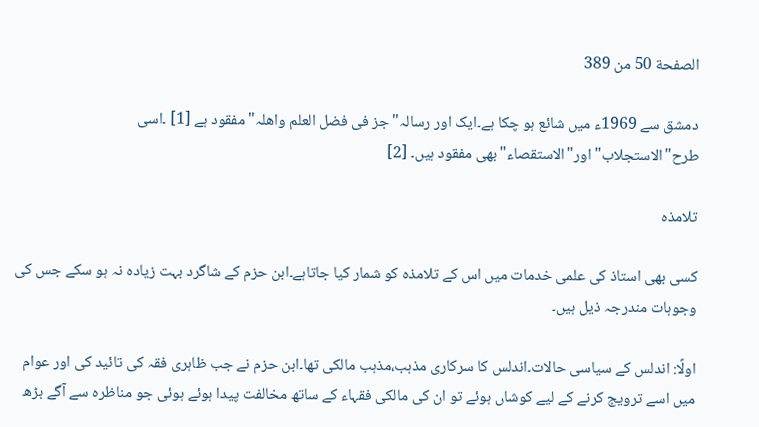الصفحة 50 من 389

دمشق سے 1969ء میں شائع ہو چکا ہے۔ایک اور رسالہ"جز فی فضل العلم واھلہ"مفقود ہے [1] ۔اسی طرح"الاستجلاب"اور"الاستقصاء"بھی مفقود ہیں۔ [2]

تلامذہ

کسی بھی استاذ کی علمی خدمات میں اس کے تلامذہ کو شمار کیا جاتاہے۔ابن حزم کے شاگرد بہت زیادہ نہ ہو سکے جس کی وجوہات مندرجہ ذیل ہیں۔

اولًا: اندلس کے سیاسی حالات۔اندلس کا سرکاری مذہب،مذہب مالکی تھا۔ابن حزم نے جب ظاہری فقہ کی تائید کی اور عوام میں اسے ترویج کرنے کے لیے کوشاں ہوئے تو ان کی مالکی فقہاء کے ساتھ مخالفت پیدا ہوئے ہوئی جو مناظرہ سے آگے بڑھ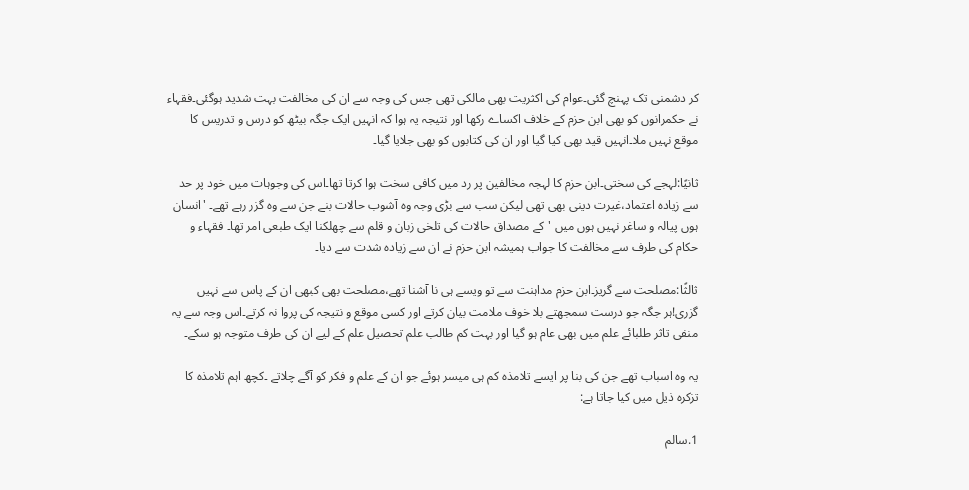کر دشمنی تک پہنچ گئی۔عوام کی اکثریت بھی مالکی تھی جس کی وجہ سے ان کی مخالفت بہت شدید ہوگئی۔فقہاء نے حکمرانوں کو بھی ابن حزم کے خلاف اکساے رکھا اور نتیجہ یہ ہوا کہ انہیں ایک جگہ بیٹھ کو درس و تدریس کا موقع نہیں ملا۔انہیں قید بھی کیا گیا اور ان کی کتابوں کو بھی جلایا گیا۔

ثانیًا:لہجے کی سختی۔ابن حزم کا لہجہ مخالفین پر رد میں کافی سخت ہوا کرتا تھا۔اس کی وجوہات میں خود پر حد سے زیادہ اعتماد،غیرت دینی بھی تھی لیکن سب سے بڑی وجہ وہ آشوب حالات بنے جن سے وہ گزر رہے تھے۔ 'انسان ہوں پیالہ و ساغر نہیں ہوں میں 'کے مصداق حالات کی تلخی زبان و قلم سے چھلکنا ایک طبعی امر تھا۔ فقہاء و حکام کی طرف سے مخالفت کا جواب ہمیشہ ابن حزم نے ان سے زیادہ شدت سے دیا۔

ثالثًا:مصلحت سے گریز۔ابن حزم مداہنت سے تو ویسے ہی نا آشنا تھے،مصلحت بھی کبھی ان کے پاس سے نہیں گزری!ہر جگہ جو درست سمجھتے بلا خوف ملامت بیان کرتے اور کسی موقع و نتیجہ کی پروا نہ کرتے۔اس وجہ سے یہ منفی تاثر طلبائے علم میں بھی عام ہو گیا اور بہت کم طالب علم تحصیل علم کے لیے ان کی طرف متوجہ ہو سکے۔

یہ وہ اسباب تھے جن کی بنا پر ایسے تلامذہ کم ہی میسر ہوئے جو ان کے علم و فکر کو آگے چلاتے ۔کچھ اہم تلامذہ کا تزکرہ ذیل میں کیا جاتا ہے:

1.سالم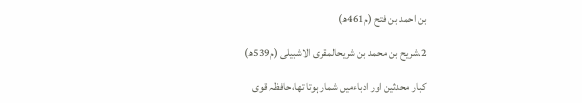بن احمد بن فتح (م461ھ)

2.شریح بن محمد بن شریحالمقری الاشبیلی (م539ھ)

کبار محدثین اور ادباءمیں شمار ہوتا تھا،حافظہ قوی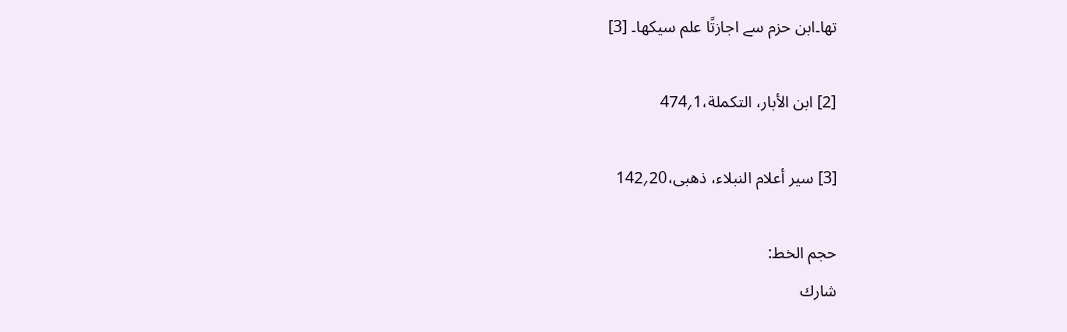تھا۔ابن حزم سے اجازتًا علم سیکھا۔ [3]

[2] ابن الأبار، التکملة،1؍474

[3] سیر أعلام النبلاء، ذهبی،20؍142

حجم الخط:
شارك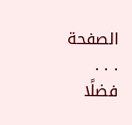الصفحة
. . .
فضلًا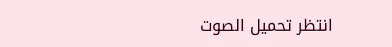انتظر تحميل الصوت